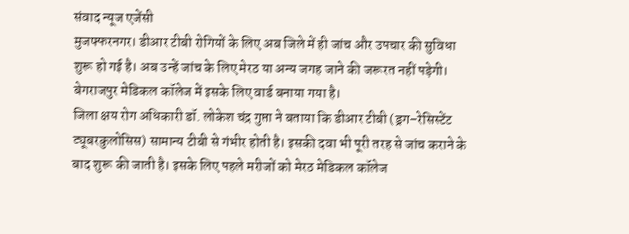संवाद न्यूज एजेंसी
मुजफ्फरनगर। डीआर टीबी रोगियों के लिए अब जिले में ही जांच और उपचार की सुविधा शुरू हो गई है। अब उन्हें जांच के लिए मेरठ या अन्य जगह जाने की जरूरत नहीं पड़ेगी। बेगराजपुर मेडिकल कॉलेज में इसके लिए वार्ड बनाया गया है।
जिला क्षय रोग अधिकारी डॉ. लोकेश चंद्र गुप्ता ने बताया कि डीआर टीबी (ड्रग–रेसिस्टेंट ट्यूबरकुलोसिस) सामान्य टीबी से गंभीर होती है। इसकी दवा भी पूरी तरह से जांच कराने के बाद शुरू की जाती है। इसके लिए पहले मरीजों को मेरठ मेडिकल कॉलेज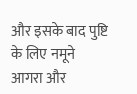और इसके बाद पुष्टि के लिए नमूने आगरा और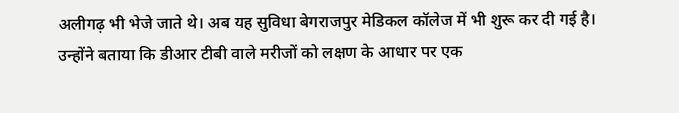अलीगढ़ भी भेजे जाते थे। अब यह सुविधा बेगराजपुर मेडिकल कॉलेज में भी शुरू कर दी गई है।
उन्होंने बताया कि डीआर टीबी वाले मरीजों को लक्षण के आधार पर एक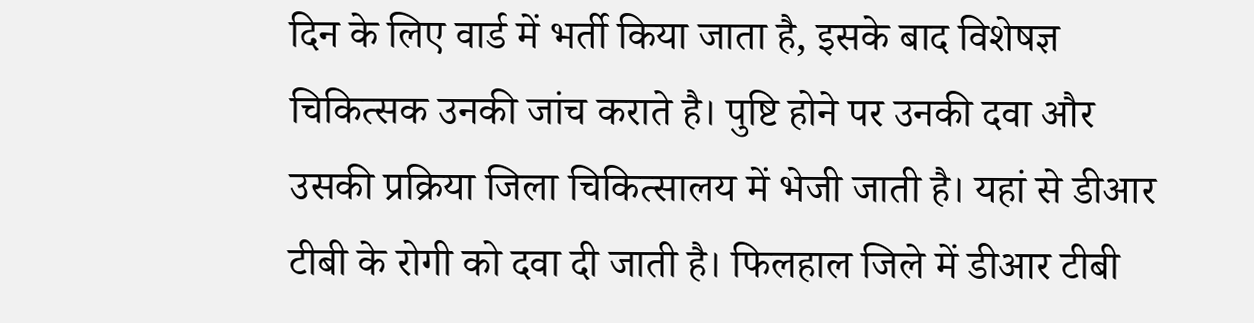दिन के लिए वार्ड में भर्ती किया जाता है, इसके बाद विशेषज्ञ चिकित्सक उनकी जांच कराते है। पुष्टि होने पर उनकी दवा और उसकी प्रक्रिया जिला चिकित्सालय में भेजी जाती है। यहां से डीआर टीबी के रोगी को दवा दी जाती है। फिलहाल जिले में डीआर टीबी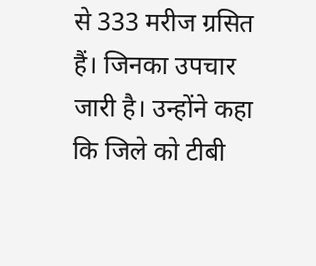से 333 मरीज ग्रसित हैं। जिनका उपचार जारी है। उन्होंने कहा कि जिले को टीबी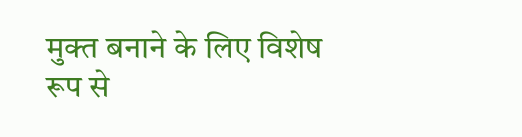मुक्त बनाने के लिए विशेष रूप से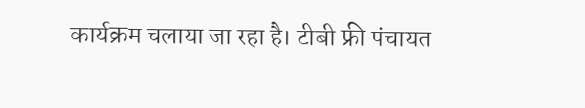कार्यक्रम चलाया जा रहा है। टीबी फ्री पंचायत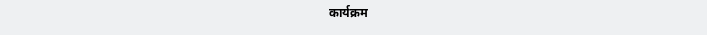कार्यक्रम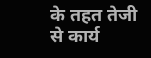के तहत तेजी से कार्य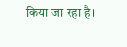किया जा रहा है।